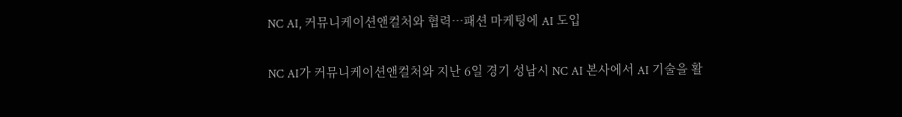NC AI, 커뮤니케이션앤컬처와 협력…패션 마케팅에 AI 도입

NC AI가 커뮤니케이션앤컬처와 지난 6일 경기 성남시 NC AI 본사에서 AI 기술을 활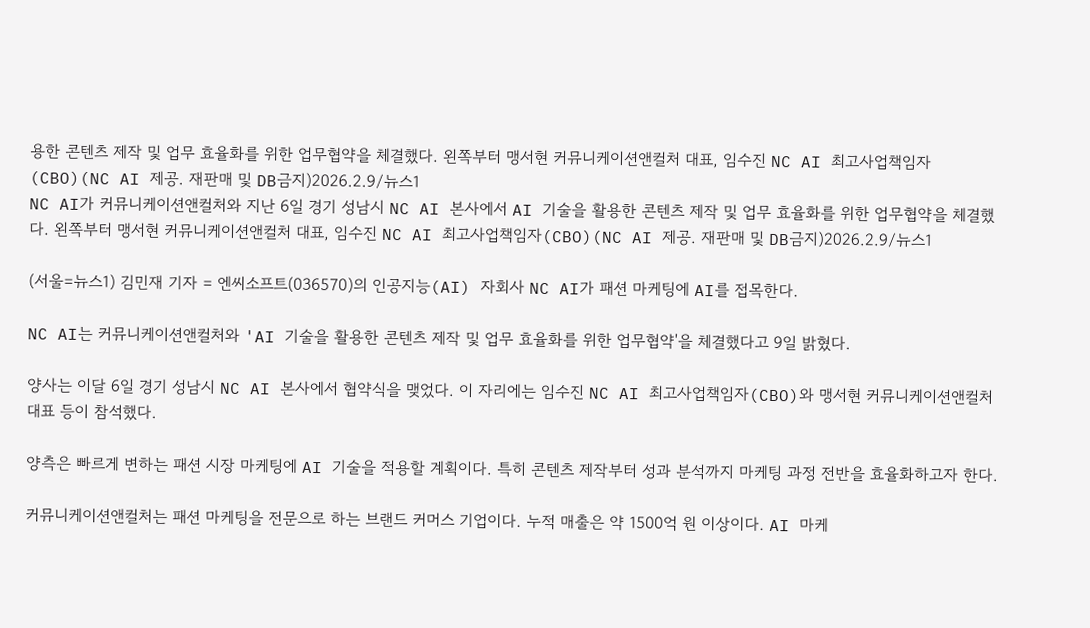용한 콘텐츠 제작 및 업무 효율화를 위한 업무협약을 체결했다. 왼쪽부터 맹서현 커뮤니케이션앤컬처 대표, 임수진 NC AI 최고사업책임자(CBO)(NC AI 제공. 재판매 및 DB금지)2026.2.9/뉴스1
NC AI가 커뮤니케이션앤컬처와 지난 6일 경기 성남시 NC AI 본사에서 AI 기술을 활용한 콘텐츠 제작 및 업무 효율화를 위한 업무협약을 체결했다. 왼쪽부터 맹서현 커뮤니케이션앤컬처 대표, 임수진 NC AI 최고사업책임자(CBO)(NC AI 제공. 재판매 및 DB금지)2026.2.9/뉴스1

(서울=뉴스1) 김민재 기자 = 엔씨소프트(036570)의 인공지능(AI) 자회사 NC AI가 패션 마케팅에 AI를 접목한다.

NC AI는 커뮤니케이션앤컬처와 'AI 기술을 활용한 콘텐츠 제작 및 업무 효율화를 위한 업무협약'을 체결했다고 9일 밝혔다.

양사는 이달 6일 경기 성남시 NC AI 본사에서 협약식을 맺었다. 이 자리에는 임수진 NC AI 최고사업책임자(CBO)와 맹서현 커뮤니케이션앤컬처 대표 등이 참석했다.

양측은 빠르게 변하는 패션 시장 마케팅에 AI 기술을 적용할 계획이다. 특히 콘텐츠 제작부터 성과 분석까지 마케팅 과정 전반을 효율화하고자 한다.

커뮤니케이션앤컬처는 패션 마케팅을 전문으로 하는 브랜드 커머스 기업이다. 누적 매출은 약 1500억 원 이상이다. AI 마케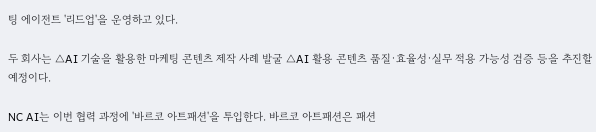팅 에이전트 '리드업'을 운영하고 있다.

두 회사는 △AI 기술을 활용한 마케팅 콘텐츠 제작 사례 발굴 △AI 활용 콘텐츠 품질·효율성·실무 적용 가능성 검증 등을 추진할 예정이다.

NC AI는 이번 협력 과정에 '바르코 아트패션'을 투입한다. 바르코 아트패션은 패션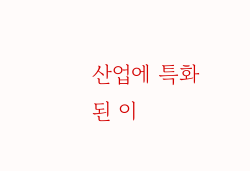산업에 특화된 이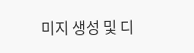미지 생성 및 디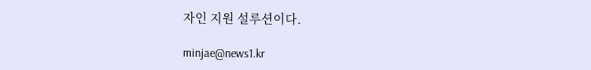자인 지원 설루션이다.

minjae@news1.kr